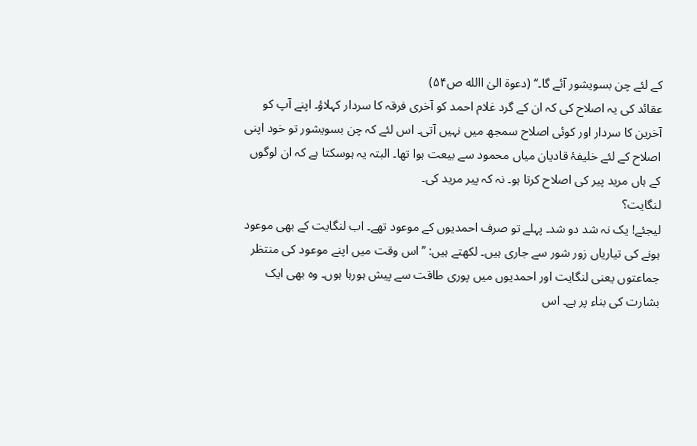کے لئے چن بسویشور آئے گا۔‘‘ (دعوۃ الیٰ االله ص۵۴)
عقائد کی یہ اصلاح کی کہ ان کے گرد غلام احمد کو آخری فرقہ کا سردار کہلاؤ۔ اپنے آپ کو آخرین کا سردار اور کوئی اصلاح سمجھ میں نہیں آتی۔ اس لئے کہ چن بسویشور تو خود اپنی اصلاح کے لئے خلیفۂ قادیان میاں محمود سے بیعت ہوا تھا۔ البتہ یہ ہوسکتا ہے کہ ان لوگوں کے ہاں مرید پیر کی اصلاح کرتا ہو۔ نہ کہ پیر مرید کی۔
لنگایت؟
لیجئے! یک نہ شد دو شد۔ پہلے تو صرف احمدیوں کے موعود تھے۔ اب لنگایت کے بھی موعود ہونے کی تیاریاں زور شور سے جاری ہیں۔ لکھتے ہیں: ’’اس وقت میں اپنے موعود کی منتظر جماعتوں یعنی لنگایت اور احمدیوں میں پوری طاقت سے پیش ہورہا ہوں۔ وہ بھی ایک بشارت کی بناء پر ہے۔ اس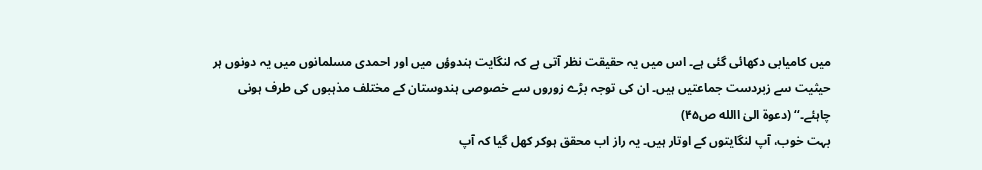میں کامیابی دکھائی گئی ہے۔ اس میں یہ حقیقت نظر آتی ہے کہ لنگایت ہندوؤں میں اور احمدی مسلمانوں میں یہ دونوں ہر حیثیت سے زبردست جماعتیں ہیں۔ ان کی توجہ بڑے زوروں سے خصوصی ہندوستان کے مختلف مذہبوں کی طرف ہونی چاہئے۔‘‘ (دعوۃ الیٰ االله ص۴۵)
بہت خوب، آپ لنگایتوں کے اوتار ہیں۔ یہ راز اب محقق ہوکر کھل گیا کہ آپ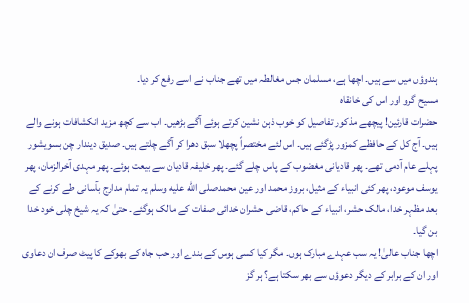ہندوؤں میں سے ہیں۔ اچھا ہے، مسلمان جس مغالطہ میں تھے جناب نے اسے رفع کر دیا۔
مسیح گرو اور اس کی خانقاہ
حضرات قارئین! پیچھے مذکور تفاصیل کو خوب ذہن نشین کرتے ہوئے آگے بڑھیں۔ اب سے کچھ مزید انکشافات ہونے والے ہیں۔ آج کل کے حافظے کمزور پڑگئے ہیں۔ اس لئے مختصراً پچھلا سبق دھرا کر آگے چلتے ہیں۔ صدیق دیندار چن بسویشور پہلے عام آدمی تھے۔ پھر قادیانی مغضوب کے پاس چلے گئے۔ پھر خلیفہ قادیان سے بیعت ہوئے۔ پھر مہدی آخرالزمان، پھر یوسف موعود، پھر کئی انبیاء کے مثیل، بروز محمد اور عین محمدصلى الله عليه وسلم یہ تمام مدارج بآسانی طے کرنے کے بعد مظہر خدا، مالک حشر، انبیاء کے حاکم، قاضی حشران خدائی صفات کے مالک ہوگئے۔ حتیٰ کہ یہ شیخ چلی خود خدا بن گیا۔
اچھا جناب عالیٰ! یہ سب عہدے مبارک ہوں۔ مگر کیا کسی ہوس کے بندے اور حب جاہ کے بھوکے کا پیٹ صرف ان دعاوی اور ان کے برابر کے دیگر دعوؤں سے بھر سکتا ہے؟ ہر گز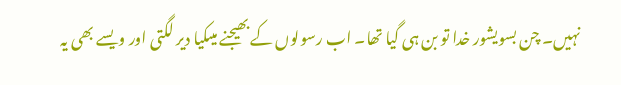نہیں۔ چن بسویشور خدا تو بن ہی گیا تھا۔ اب رسولوں کے بھیجنے میںکیا دیر لگتی اور ویسے بھی یہ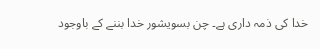خدا کی ذمہ داری ہے۔ چن بسویشور خدا بننے کے باوجود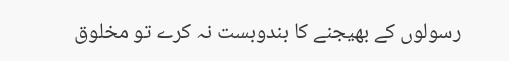رسولوں کے بھیجنے کا بندوبست نہ کرے تو مخلوق